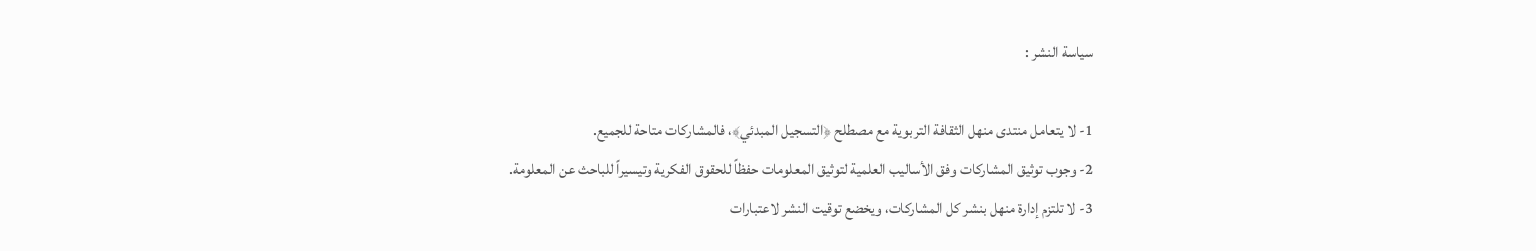سياسة النشر :

1- لا يتعامل منتدى منهل الثقافة التربوية مع مصطلح ﴿التسجيل المبدئي﴾، فالمشاركات متاحة للجميع.
2- وجوب توثيق المشاركات وفق الأساليب العلمية لتوثيق المعلومات حفظاً للحقوق الفكرية وتيسيراً للباحث عن المعلومة.
3- لا تلتزم إدارة منهل بنشر كل المشاركات، ويخضع توقيت النشر لاعتبارات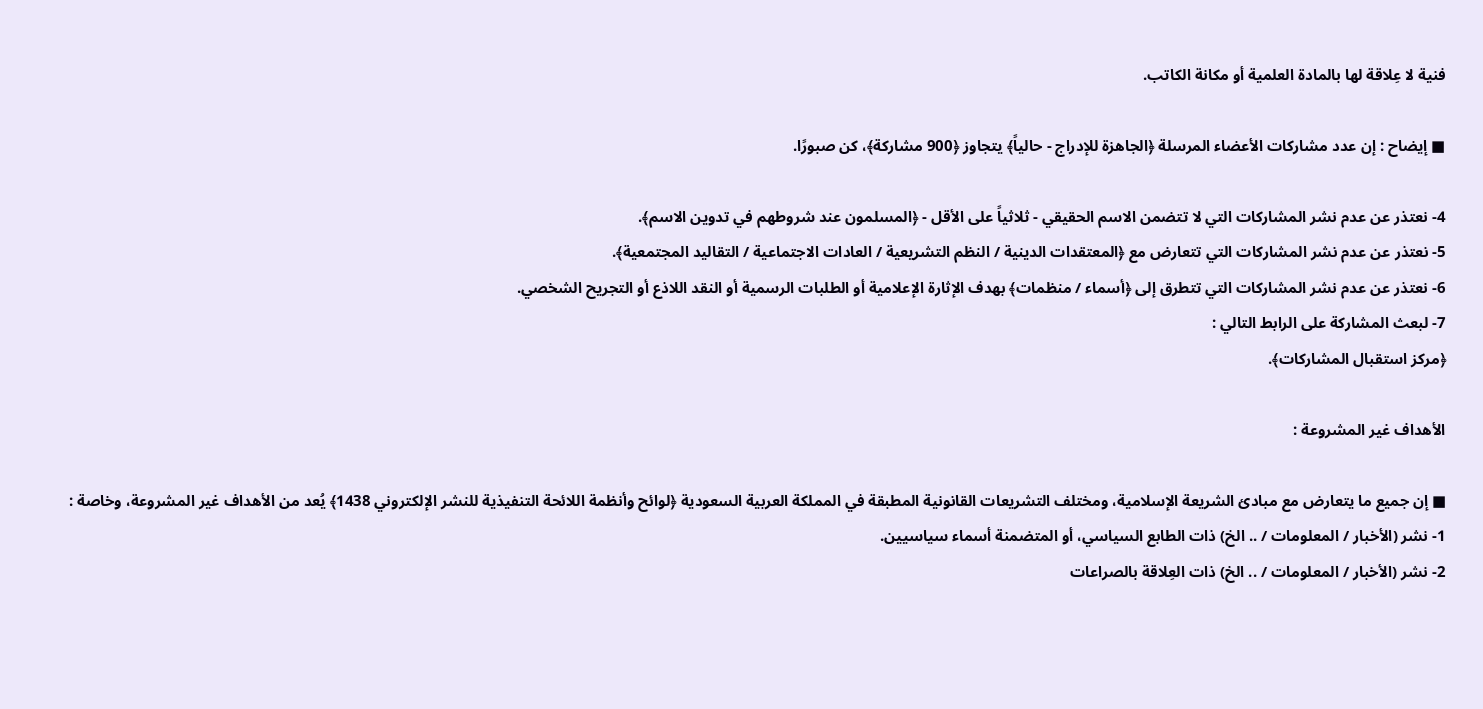فنية لا عِلاقة لها بالمادة العلمية أو مكانة الكاتب.

■ إيضاح : إن عدد مشاركات الأعضاء المرسلة ﴿الجاهزة للإدراج - حالياً﴾ يتجاوز ﴿900 مشاركة﴾، كن صبورًا.

4- نعتذر عن عدم نشر المشاركات التي لا تتضمن الاسم الحقيقي - ثلاثياً على الأقل - ﴿المسلمون عند شروطهم في تدوين الاسم﴾.
5- نعتذر عن عدم نشر المشاركات التي تتعارض مع ﴿المعتقدات الدينية / النظم التشريعية / العادات الاجتماعية / التقاليد المجتمعية﴾.
6- نعتذر عن عدم نشر المشاركات التي تتطرق إلى ﴿أسماء / منظمات﴾ بهدف الإثارة الإعلامية أو الطلبات الرسمية أو النقد اللاذع أو التجريح الشخصي.
7- لبعث المشاركة على الرابط التالي :
﴿مركز استقبال المشاركات﴾.

الأهداف غير المشروعة :

■ إن جميع ما يتعارض مع مبادئ الشريعة الإسلامية، ومختلف التشريعات القانونية المطبقة في المملكة العربية السعودية ﴿لوائح وأنظمة اللائحة التنفيذية للنشر الإلكتروني 1438﴾ يُعد من الأهداف غير المشروعة، وخاصة :
1- نشر (الأخبار / المعلومات / .. الخ) ذات الطابع السياسي، أو المتضمنة أسماء سياسيين.
2- نشر (الأخبار / المعلومات / .. الخ) ذات العِلاقة بالصراعات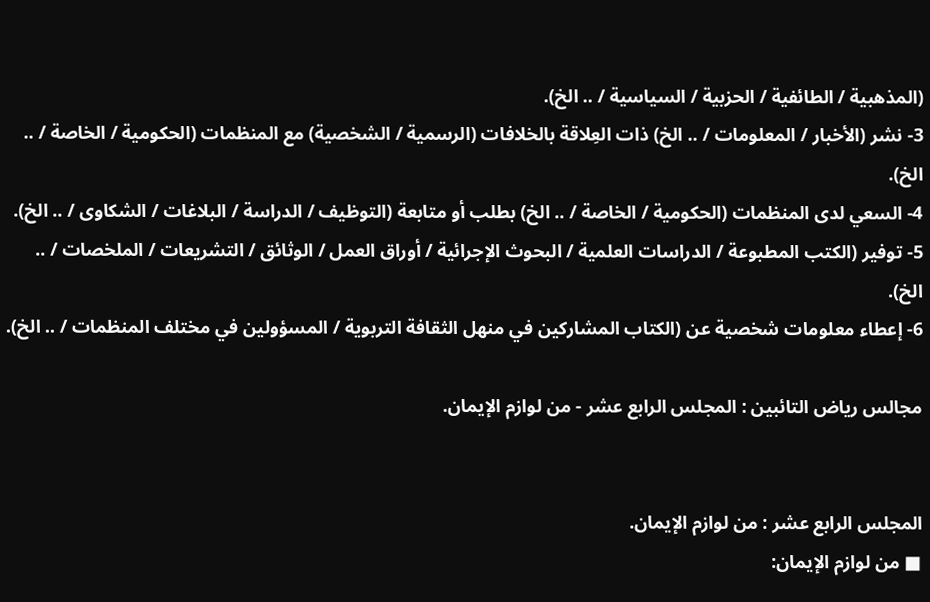(المذهبية / الطائفية / الحزبية / السياسية / .. الخ).
3- نشر (الأخبار / المعلومات / .. الخ) ذات العِلاقة بالخلافات (الرسمية / الشخصية) مع المنظمات (الحكومية / الخاصة / .. الخ).
4- السعي لدى المنظمات (الحكومية / الخاصة / .. الخ) بطلب أو متابعة (التوظيف / الدراسة / البلاغات / الشكاوى / .. الخ).
5- توفير (الكتب المطبوعة / الدراسات العلمية / البحوث الإجرائية / أوراق العمل / الوثائق / التشريعات / الملخصات / .. الخ).
6- إعطاء معلومات شخصية عن (الكتاب المشاركين في منهل الثقافة التربوية / المسؤولين في مختلف المنظمات / .. الخ).

مجالس رياض التائبين : المجلس الرابع عشر - من لوازم الإيمان.


المجلس الرابع عشر : من لوازم الإيمان.
■ من لوازم الإيمان: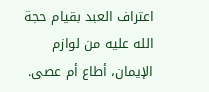اعتراف العبد بقيام حجة الله عليه من لوازم الإيمان، أطاع أم عصى.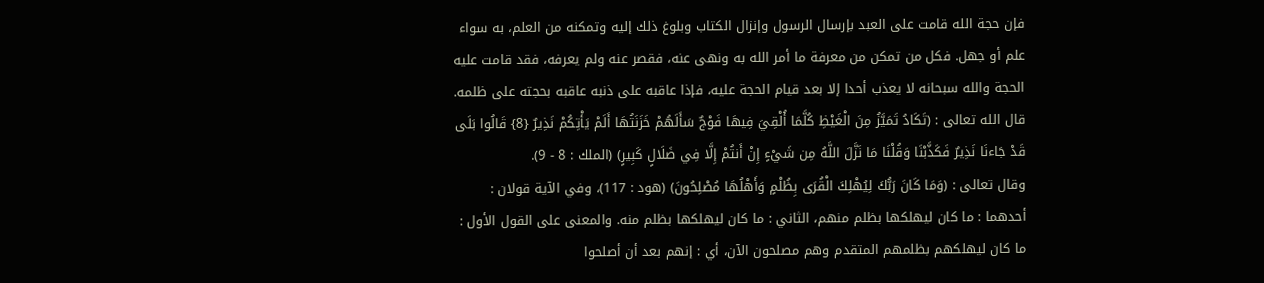فإن حجة الله قامت على العبد بإرسال الرسول وإنزال الكتاب وبلوغ ذلك إليه وتمكنه من العلم، به سواء علم أو جهل. فكل من تمكن من معرفة ما أمر الله به ونهى عنه، فقصر عنه ولم يعرفه، فقد قامت عليه الحجة والله سبحانه لا يعذب أحدا إلا بعد قيام الحجة عليه، فإذا عاقبه على ذنبه عاقبه بحجته على ظلمه.
قال الله تعالى : (تَكَادُ تَمَيَّزُ مِنَ الْغَيْظِ كُلَّمَا أُلْقِيَ فِيهَا فَوْجٌ سَأَلَهُمْ خَزَنَتُهَا أَلَمْ يَأْتِكُمْ نَذِيرٌ {8} قَالُوا بَلَى قَدْ جَاءنَا نَذِيرٌ فَكَذَّبْنَا وَقُلْنَا مَا نَزَّلَ اللَّهُ مِن شَيْءٍ إِنْ أَنتُمْ إِلَّا فِي ضَلَالٍ كَبِيرٍ) (الملك : 8 - 9).
وقال تعالى : (وَمَا كَانَ رَبُّكَ لِيُهْلِكَ الْقُرَى بِظُلْمٍ وَأَهْلُهَا مُصْلِحُونَ) (هود : 117)، وفي الآية قولان :
أحدهما : ما كان ليهلكها بظلم منهم، الثاني : ما كان ليهلكها بظلم منه. والمعنى على القول الأول : ما كان ليهلكهم بظلمهم المتقدم وهم مصلحون الآن، أي : إنهم بعد أن أصلحوا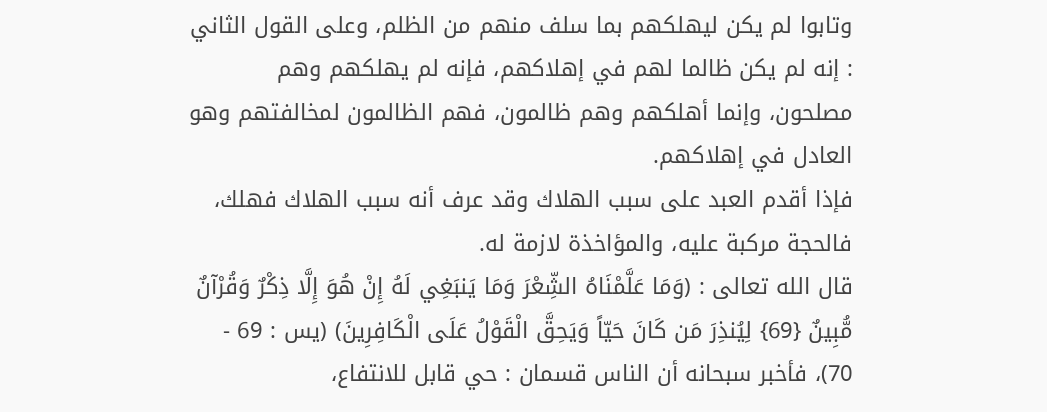وتابوا لم يكن ليهلكهم بما سلف منهم من الظلم، وعلى القول الثاني : إنه لم يكن ظالما لهم في إهلاكهم، فإنه لم يهلكهم وهم مصلحون، وإنما أهلكهم وهم ظالمون، فهم الظالمون لمخالفتهم وهو العادل في إهلاكهم.
فإذا أقدم العبد على سبب الهلاك وقد عرف أنه سبب الهلاك فهلك، فالحجة مركبة عليه، والمؤاخذة لازمة له.
قال الله تعالى : (وَمَا عَلَّمْنَاهُ الشِّعْرَ وَمَا يَنبَغِي لَهُ إِنْ هُوَ إِلَّا ذِكْرٌ وَقُرْآنٌ مُّبِينٌ {69} لِيُنذِرَ مَن كَانَ حَيّاً وَيَحِقَّ الْقَوْلُ عَلَى الْكَافِرِينَ) (يس : 69 - 70)، فأخبر سبحانه أن الناس قسمان : حي قابل للانتفاع،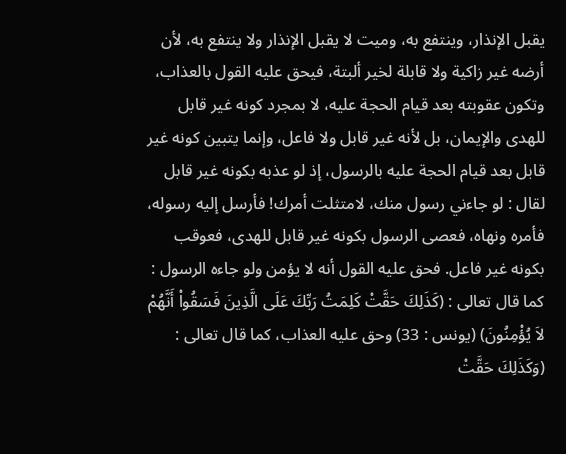يقبل الإنذار، وينتفع به، وميت لا يقبل الإنذار ولا ينتفع به، لأن أرضه غير زاكية ولا قابلة لخير ألبتة، فيحق عليه القول بالعذاب، وتكون عقوبته بعد قيام الحجة عليه، لا بمجرد كونه غير قابل للهدى والإيمان، بل لأنه غير قابل ولا فاعل، وإنما يتبين كونه غير قابل بعد قيام الحجة عليه بالرسول، إذ لو عذبه بكونه غير قابل لقال : لو جاءني رسول منك، لامتثلت أمرك! فأرسل إليه رسوله، فأمره ونهاه، فعصى الرسول بكونه غير قابل للهدى، فعوقب بكونه غير فاعل. فحق عليه القول أنه لا يؤمن ولو جاءه الرسول : كما قال تعالى : (كَذَلِكَ حَقَّتْ كَلِمَتُ رَبِّكَ عَلَى الَّذِينَ فَسَقُواْ أَنَّهُمْ لاَ يُؤْمِنُونَ) (يونس : 33) وحق عليه العذاب، كما قال تعالى : (وَكَذَلِكَ حَقَّتْ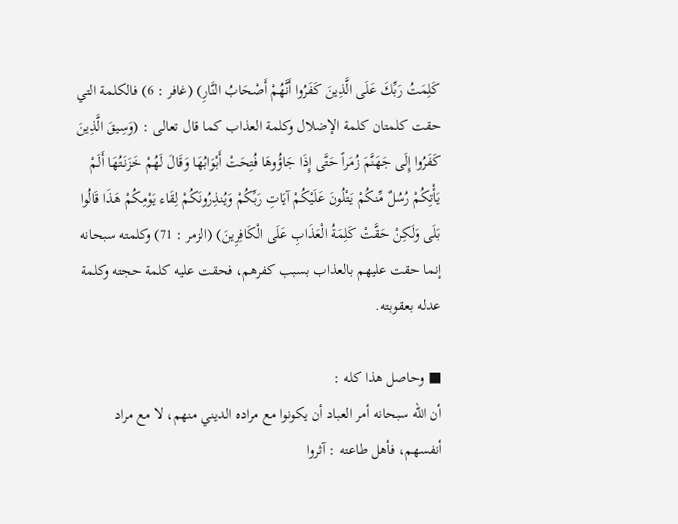كَلِمَتُ رَبِّكَ عَلَى الَّذِينَ كَفَرُوا أَنَّهُمْ أَصْحَابُ النَّارِ) (غافر : 6) فالكلمة التي حقت كلمتان كلمة الإضلال وكلمة العذاب كما قال تعالى : (وَسِيقَ الَّذِينَ كَفَرُوا إِلَى جَهَنَّمَ زُمَراً حَتَّى إِذَا جَاؤُوهَا فُتِحَتْ أَبْوَابُهَا وَقَالَ لَهُمْ خَزَنَتُهَا أَلَمْ يَأْتِكُمْ رُسُلٌ مِّنكُمْ يَتْلُونَ عَلَيْكُمْ آيَاتِ رَبِّكُمْ وَيُنذِرُونَكُمْ لِقَاء يَوْمِكُمْ هَذَا قَالُوا بَلَى وَلَكِنْ حَقَّتْ كَلِمَةُ الْعَذَابِ عَلَى الْكَافِرِينَ) (الزمر : 71) وكلمته سبحانه إنما حقت عليهم بالعذاب بسبب كفرهم، فحقت عليه كلمة حجته وكلمة عدله بعقوبته.

■ وحاصل هذا كله :
أن الله سبحانه أمر العباد أن يكونوا مع مراده الديني منهم، لا مع مراد أنفسهم، فأهل طاعته : آثروا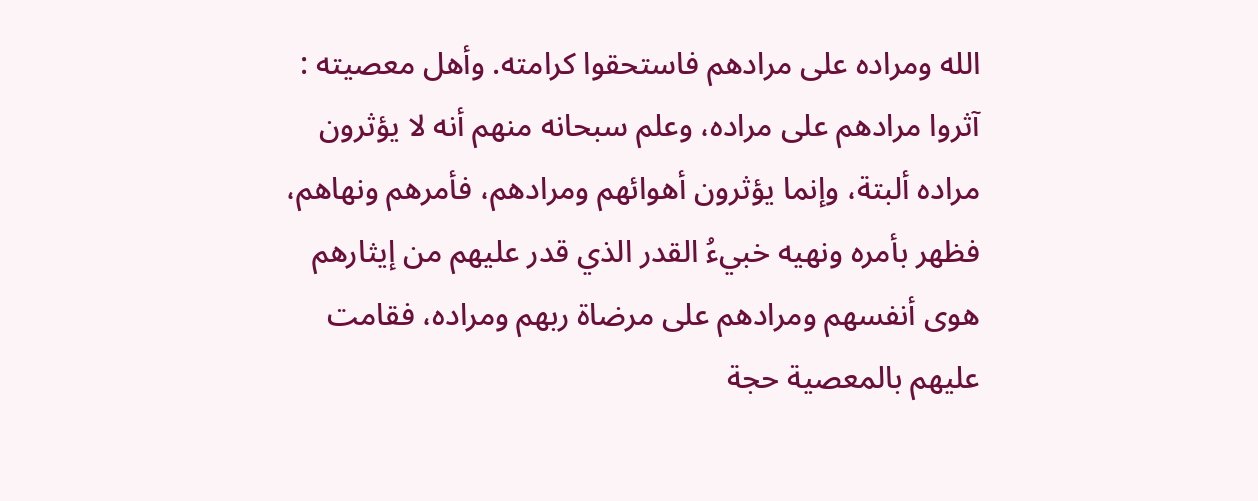الله ومراده على مرادهم فاستحقوا كرامته. وأهل معصيته : آثروا مرادهم على مراده، وعلم سبحانه منهم أنه لا يؤثرون مراده ألبتة، وإنما يؤثرون أهوائهم ومرادهم، فأمرهم ونهاهم، فظهر بأمره ونهيه خبيءُ القدر الذي قدر عليهم من إيثارهم هوى أنفسهم ومرادهم على مرضاة ربهم ومراده، فقامت عليهم بالمعصية حجة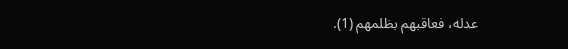عدله، فعاقبهم بظلمهم (1).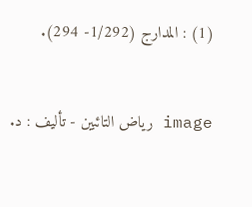(1) : المدارج (1/292- 294).


image رياض التائبين - تأليف : د.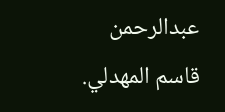عبدالرحمن قاسم المهدلي.